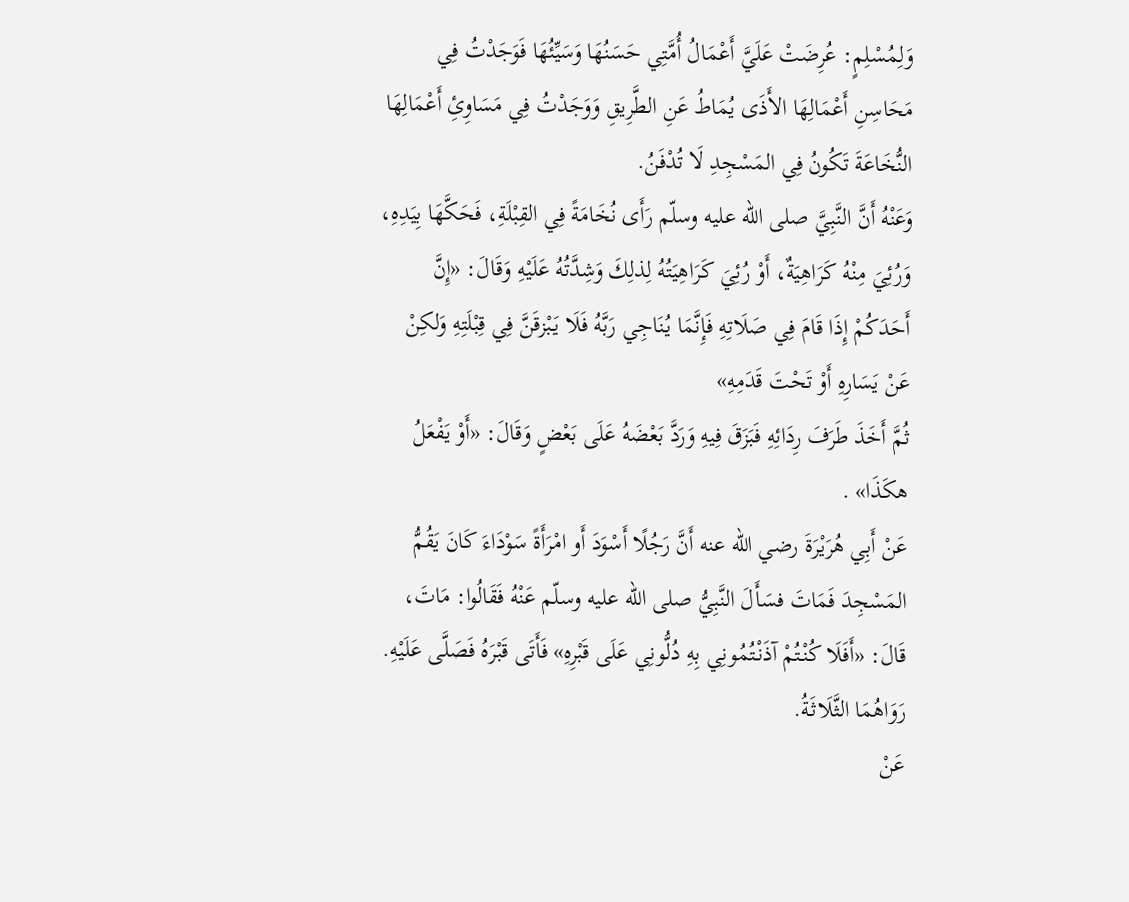وَلِمُسْلِمٍ: عُرِضَتْ عَلَيَّ أَعْمَالُ أُمَّتِي حَسَنُهَا وَسَيِّئُهَا فَوَجَدْتُ فِي مَحَاسِنِ أَعْمَالِهَا الأَذَى يُمَاطُ عَنِ الطَّرِيقِ وَوَجَدْتُ فِي مَسَاوِئِ أَعْمَالِهَا النُّخَاعَةَ تَكُونُ فِي المَسْجِدِ لَا تُدْفَنُ.
وَعَنْهُ أَنَّ النَّبِيَّ صلى الله عليه وسلّم رَأَى نُخَامَةً فِي القِبْلَةِ، فَحَكَّهَا بِيَدِهِ، وَرُئِيَ مِنْهُ كَرَاهِيَةٌ، أَوْ رُئِيَ كَرَاهِيَتُهُ لِذلِكَ وَشِدَّتُهُ عَلَيْهِ وَقَالَ: «إِنَّ أَحَدَكُمْ إِذَا قَامَ فِي صَلَاتِهِ فَإِنَّمَا يُنَاجِي رَبَّهُ فَلَا يَبْزقَنَّ فِي قِبْلَتِهِ وَلكِنْ عَنْ يَسَارِهِ أَوْ تَحْتَ قَدَمِهِ»
ثُمَّ أَخَذَ طَرَفَ رِدَائِهِ فَبَزَقَ فِيهِ وَرَدَّ بَعْضَهُ عَلَى بَعْضٍ وَقَالَ: «أَوْ يَفْعَلُ هكَذَا» .
عَنْ أَبِي هُرَيْرَةَ رضي الله عنه أَنَّ رَجُلًا أَسْوَدَ أَو امْرَأَةً سَوْدَاءَ كَانَ يَقُمُّ المَسْجِدَ فَمَاتَ فسَأَلَ النَّبِيُّ صلى الله عليه وسلّم عَنْهُ فَقَالُوا: مَاتَ، قَالَ: «أَفَلَا كُنْتُمْ آذَنْتُمُونِي بِهِ دُلُّونِي عَلَى قَبْرِهِ» فَأَتَى قَبْرَهُ فَصَلَّى عَلَيْهِ. رَوَاهُمَا الثَّلَاثَةُ.
عَنْ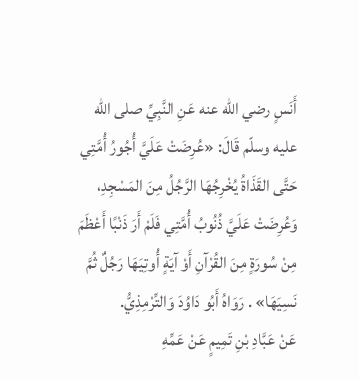أَنَسٍ رضي الله عنه عَنِ النَّبِيِّ صلى الله عليه وسلّم قَالَ: «عُرِضَتْ عَلَيَّ أُجُورُ أُمَّتِي حَتَّى القَذَاةُ يُخْرِجُهَا الرَّجُلُ مِنَ المَسْجِدِ، وَعُرِضَتْ عَلَيَّ ذُنُوبُ أُمَّتِي فَلَمْ أَرَ ذَنْبًا أَعْظَمَ مِنْ سُورَةٍ مِنَ القُرْآنِ أَوْ آيَةٍ أُوتِيَهَا رَجُلٌ ثُمَّ نَسِيَهَا» . رَوَاهُ أَبُو دَاوُدَ وَالتِّرْمِذِيُّ.
عَنْ عَبَّادِ بْنِ تَمِيمٍ عَنْ عَمِّهِ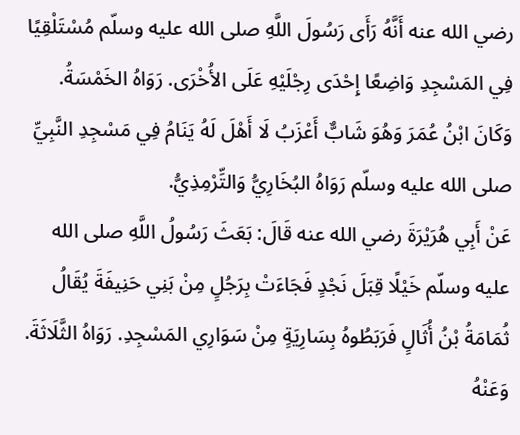رضي الله عنه أَنَّهُ رَأَى رَسُولَ اللَّهِ صلى الله عليه وسلّم مُسْتَلْقِيًا فِي المَسْجِدِ وَاضِعًا إِحْدَى رِجْلَيْهِ عَلَى الأُخْرَى. رَوَاهُ الخَمْسَةُ.
وَكَانَ ابْنُ عُمَرَ وَهُوَ شَابٌّ أَعْزَبُ لَا أَهْلَ لَهُ يَنَامُ فِي مَسْجِدِ النَّبِيِّ صلى الله عليه وسلّم رَوَاهُ البُخَارِيُّ وَالتِّرْمِذِيُّ.
عَنْ أَبِي هُرَيْرَةَ رضي الله عنه قَالَ: بَعَثَ رَسُولُ اللَّهِ صلى الله عليه وسلّم خَيْلًا قِبَلَ نَجْدٍ فَجَاءَتْ بِرَجُلٍ مِنْ بَنِي حَنِيفَةَ يُقَالُ ثُمَامَةُ بْنُ أُثَالٍ فَرَبَطُوهُ بِسَارِيَةٍ مِنْ سَوَارِي المَسْجِدِ. رَوَاهُ الثَّلَاثَةَ.
وَعَنْهُ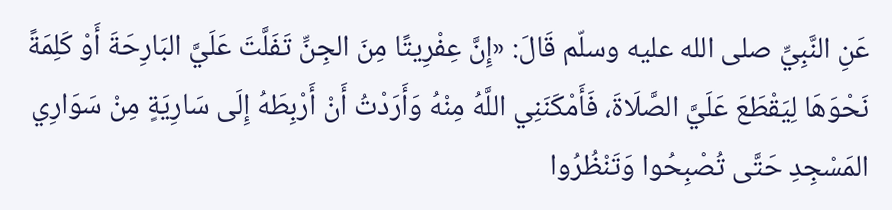عَنِ النَّبِيِّ صلى الله عليه وسلّم قَالَ: «إِنَّ عِفْرِيتًا مِنَ الجِنِّ تَفَلَّتَ عَلَيَّ البَارِحَةَ أَوْ كَلِمَةً نَحْوَهَا لِيَقْطَعَ عَلَيَّ الصَّلَاةَ، فَأَمْكَنَنِي اللَّهُ مِنْهُ وَأَرَدْتُ أَنْ أَرْبِطَهُ إِلَى سَارِيَةٍ مِنْ سَوَارِي المَسْجِدِ حَتَّى تُصْبِحُوا وَتَنْظُرُوا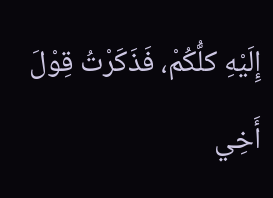إِلَيْهِ كلُّكُمْ، فَذَكَرْتُ قِوْلَ أَخِي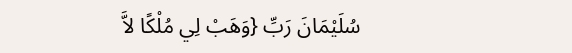سُلَيْمَانَ رَبِّ {وَهَبْ لِي مُلْكًا لاَّ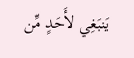يَنبَغِي لأَحَدٍ مِّن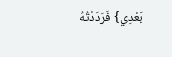بَعْدِي} فَرَدَدْتُهُ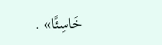خَاسِئًا» .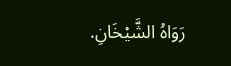رَوَاهُ الشَّيْخَانِ.